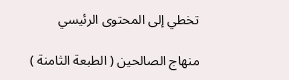تخطي إلى المحتوى الرئيسي

منهاج الصالحين ( الطبعة الثامنة )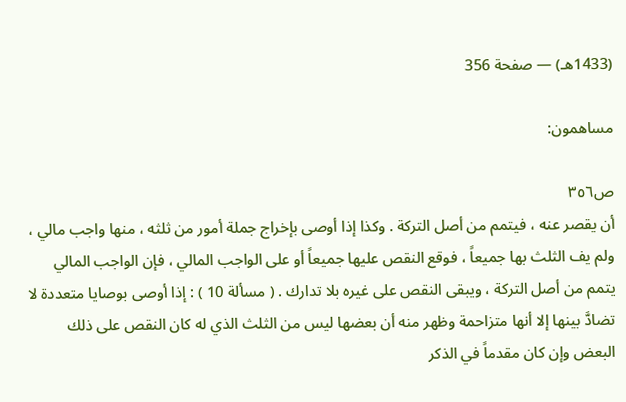(1433هـ) — صفحة 356

مساهمون:

ص٣٥٦
أن يقصر عنه ، فيتمم من أصل التركة . وكذا إذا أوصى بإخراج جملة أمور من ثلثه ، منها واجب مالي ، ولم يف الثلث بها جميعاً ، فوقع النقص عليها جميعاً أو على الواجب المالي ، فإن الواجب المالي يتمم من أصل التركة ، ويبقى النقص على غيره بلا تدارك . ( مسألة 10 ) : إذا أوصى بوصايا متعددة لا تضادَّ بينها إلا أنها متزاحمة وظهر منه أن بعضها ليس من الثلث الذي له كان النقص على ذلك البعض وإن كان مقدماً في الذكر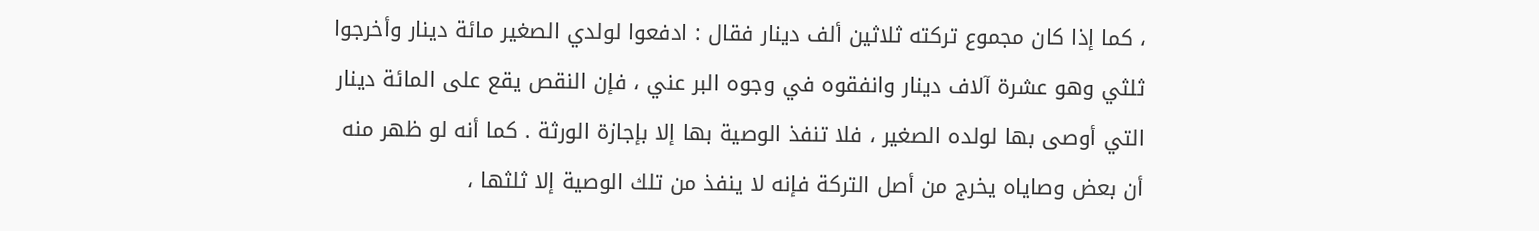، كما إذا كان مجموع تركته ثلاثين ألف دينار فقال : ادفعوا لولدي الصغير مائة دينار وأخرجوا ثلثي وهو عشرة آلاف دينار وانفقوه في وجوه البر عني ، فإن النقص يقع على المائة دينار التي أوصى بها لولده الصغير ، فلا تنفذ الوصية بها إلا بإجازة الورثة . كما أنه لو ظهر منه أن بعض وصاياه يخرج من أصل التركة فإنه لا ينفذ من تلك الوصية إلا ثلثها ،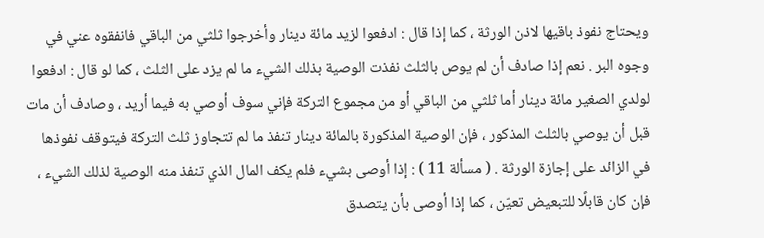ويحتاج نفوذ باقيها لاذن الورثة ، كما إذا قال : ادفعوا لزيد مائة دينار وأخرجوا ثلثي من الباقي فانفقوه عني في وجوه البر . نعم إذا صادف أن لم يوص بالثلث نفذت الوصية بذلك الشيء ما لم يزد على الثلث ، كما لو قال : ادفعوا لولدي الصغير مائة دينار أما ثلثي من الباقي أو من مجموع التركة فإني سوف أوصي به فيما أريد ، وصادف أن مات قبل أن يوصي بالثلث المذكور ، فإن الوصية المذكورة بالمائة دينار تنفذ ما لم تتجاوز ثلث التركة فيتوقف نفوذها في الزائد على إجازة الورثة . ( مسألة 11 ) : إذا أوصى بشيء فلم يكف المال الذي تنفذ منه الوصية لذلك الشيء ، فإن كان قابلًا للتبعيض تعيّن ، كما إذا أوصى بأن يتصدق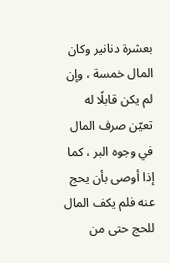بعشرة دنانير وكان المال خمسة ، وإن لم يكن قابلًا له تعيّن صرف المال في وجوه البر ، كما إذا أوصى بأن يحج عنه فلم يكف المال للحج حتى من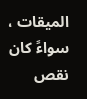الميقات ، سواءً كان نقص